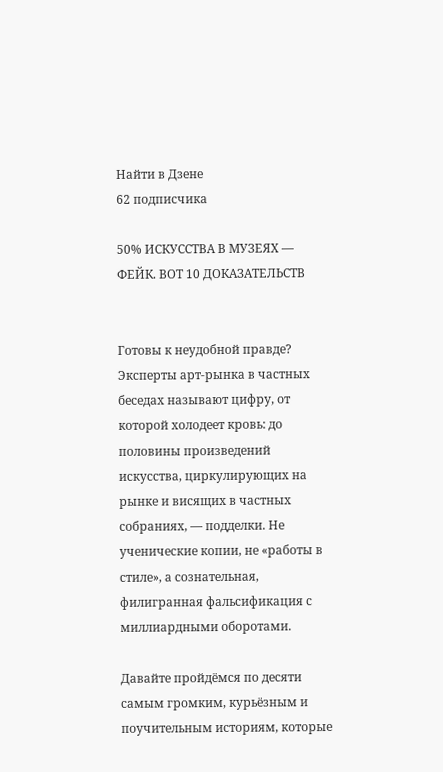Найти в Дзене
62 подписчика

50% ИСКУССТВА В МУЗЕЯХ — ФЕЙК. ВОТ 10 ДОКАЗАТЕЛЬСТВ


Готовы к неудобной правде? Эксперты арт-рынка в частных беседах называют цифру, от которой холодеет кровь: до половины произведений искусства, циркулирующих на рынке и висящих в частных собраниях, — подделки. Не ученические копии, не «работы в стиле», а сознательная, филигранная фальсификация с миллиардными оборотами.

Давайте пройдёмся по десяти самым громким, курьёзным и поучительным историям, которые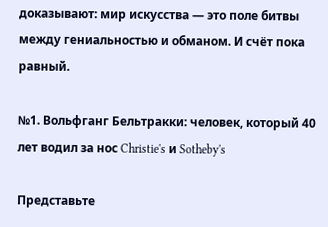доказывают: мир искусства — это поле битвы между гениальностью и обманом. И счёт пока равный.

№1. Вольфганг Бельтракки: человек, который 40 лет водил за нос Christie's и Sotheby's

Представьте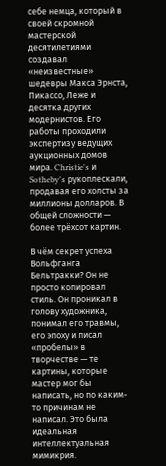себе немца, который в своей скромной мастерской десятилетиями создавал «неизвестные» шедевры Макса Эрнста, Пикассо, Леже и десятка других модернистов. Его работы проходили экспертизу ведущих аукционных домов мира. Christie's и Sotheby's рукоплескали, продавая его холсты за миллионы долларов. В общей сложности — более трёхсот картин.

В чём секрет успеха Вольфганга Бельтракки? Он не просто копировал стиль. Он проникал в голову художника, понимал его травмы, его эпоху и писал «пробелы» в творчестве — те картины, которые мастер мог бы написать, но по каким-то причинам не написал. Это была идеальная интеллектуальная мимикрия.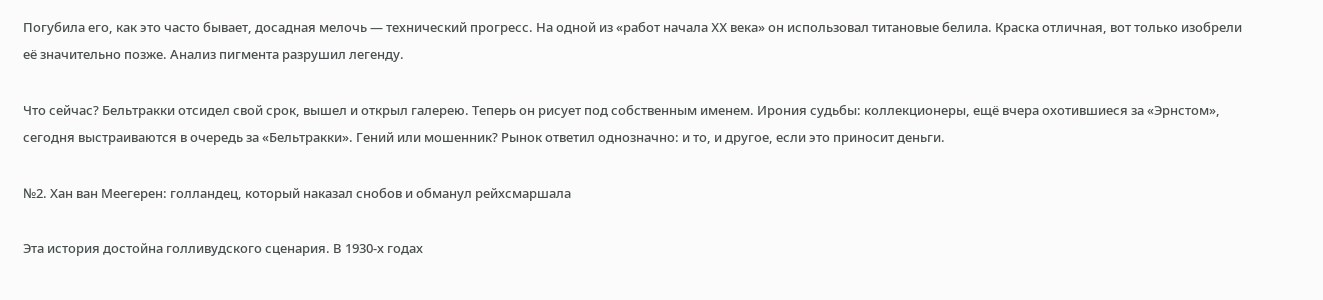Погубила его, как это часто бывает, досадная мелочь — технический прогресс. На одной из «работ начала XX века» он использовал титановые белила. Краска отличная, вот только изобрели её значительно позже. Анализ пигмента разрушил легенду.

Что сейчас? Бельтракки отсидел свой срок, вышел и открыл галерею. Теперь он рисует под собственным именем. Ирония судьбы: коллекционеры, ещё вчера охотившиеся за «Эрнстом», сегодня выстраиваются в очередь за «Бельтракки». Гений или мошенник? Рынок ответил однозначно: и то, и другое, если это приносит деньги.

№2. Хан ван Меегерен: голландец, который наказал снобов и обманул рейхсмаршала

Эта история достойна голливудского сценария. В 1930-х годах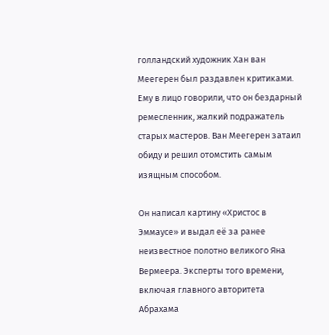голландский художник Хан ван Меегерен был раздавлен критиками. Ему в лицо говорили, что он бездарный ремесленник, жалкий подражатель старых мастеров. Ван Меегерен затаил обиду и решил отомстить самым изящным способом.

Он написал картину «Христос в Эммаусе» и выдал её за ранее неизвестное полотно великого Яна Вермеера. Эксперты того времени, включая главного авторитета Абрахама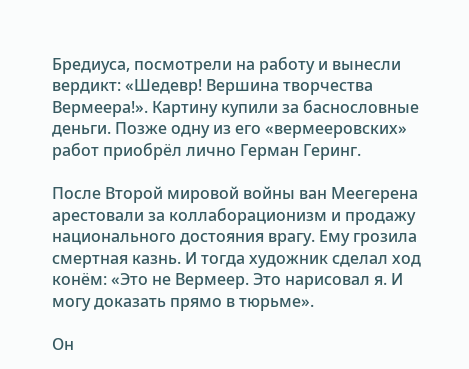Бредиуса, посмотрели на работу и вынесли вердикт: «Шедевр! Вершина творчества Вермеера!». Картину купили за баснословные деньги. Позже одну из его «вермееровских» работ приобрёл лично Герман Геринг.

После Второй мировой войны ван Меегерена арестовали за коллаборационизм и продажу национального достояния врагу. Ему грозила смертная казнь. И тогда художник сделал ход конём: «Это не Вермеер. Это нарисовал я. И могу доказать прямо в тюрьме».

Он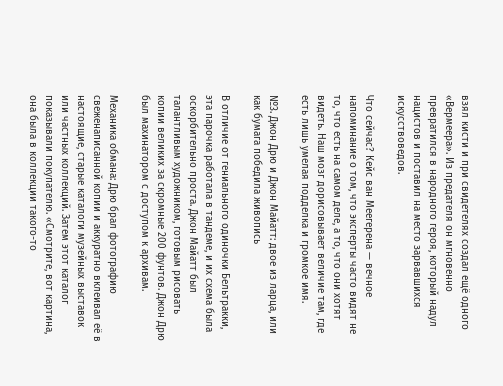взял кисти и при свидетелях создал ещё одного «Вермеера». Из предателя он мгновенно превратился в народного героя, который надул нацистов и поставил на место зарвавшихся искусствоведов.

Что сейчас? Кейс ван Меегерена — вечное напоминание о том, что эксперты часто видят не то, что есть на самом деле, а то, что они хотят видеть. Наш мозг дорисовывает величие там, где есть лишь умелая подделка и громкое имя.

№3. Джон Дрю и Джон Майатт: двое из ларца, или как бумага победила живопись

В отличие от гениального одиночки Бельтракки, эта парочка работала в тандеме, и их схема была оскорбительно проста. Джон Майатт был талантливым художником, готовым рисовать копии великих за скромные 200 фунтов. Джон Дрю был махинатором с доступом к архивам.

Механика обмана: Дрю брал фотографию свеженаписанной копии и аккуратно вклеивал её в настоящие, старые каталоги музейных выставок или частных коллекций. Затем этот каталог показывали покупателю. «Смотрите, вот картина, она была в коллекции такого-то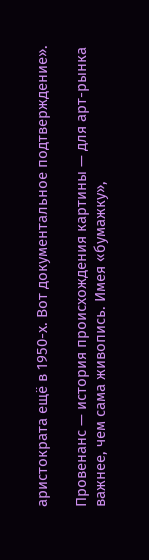аристократа ещё в 1950-х. Вот документальное подтверждение».

Провенанс — история происхождения картины — для арт-рынка важнее, чем сама живопись. Имея «бумажку»,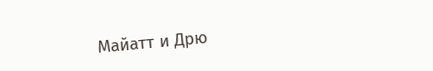Майатт и Дрю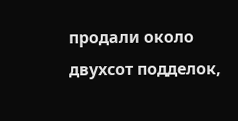продали около двухсот подделок,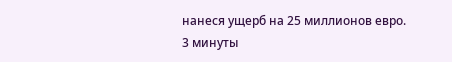нанеся ущерб на 25 миллионов евро.
3 минуты